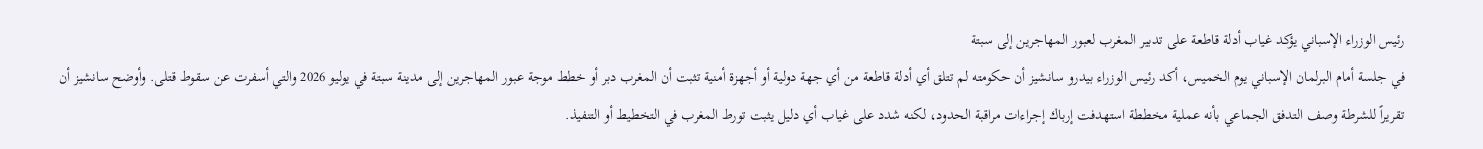رئيس الوزراء الإسباني يؤكد غياب أدلة قاطعة على تدبير المغرب لعبور المهاجرين إلى سبتة
في جلسة أمام البرلمان الإسباني يوم الخميس، أكد رئيس الوزراء بيدرو سانشيز أن حكومته لم تتلق أي أدلة قاطعة من أي جهة دولية أو أجهزة أمنية تثبت أن المغرب دبر أو خطط موجة عبور المهاجرين إلى مدينة سبتة في يوليو 2026 والتي أسفرت عن سقوط قتلى. وأوضح سانشيز أن تقريراً للشرطة وصف التدفق الجماعي بأنه عملية مخططة استهدفت إرباك إجراءات مراقبة الحدود، لكنه شدد على غياب أي دليل يثبت تورط المغرب في التخطيط أو التنفيذ.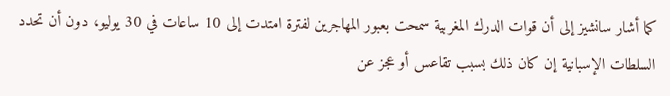كما أشار سانشيز إلى أن قوات الدرك المغربية سمحت بعبور المهاجرين لفترة امتدت إلى 10 ساعات في 30 يوليو، دون أن تحدد السلطات الإسبانية إن كان ذلك بسبب تقاعس أو عجز عن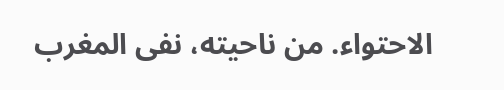الاحتواء. من ناحيته، نفى المغرب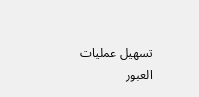تسهيل عمليات العبور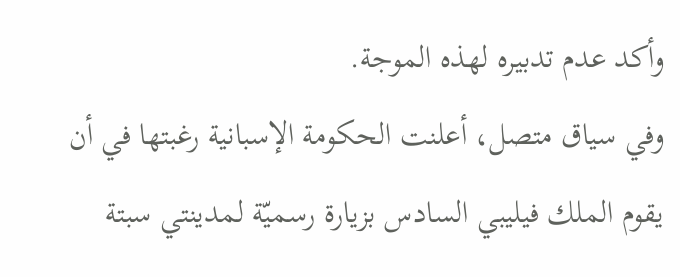وأكد عدم تدبيره لهذه الموجة.
وفي سياق متصل، أعلنت الحكومة الإسبانية رغبتها في أن يقوم الملك فيليبي السادس بزيارة رسميّة لمدينتي سبتة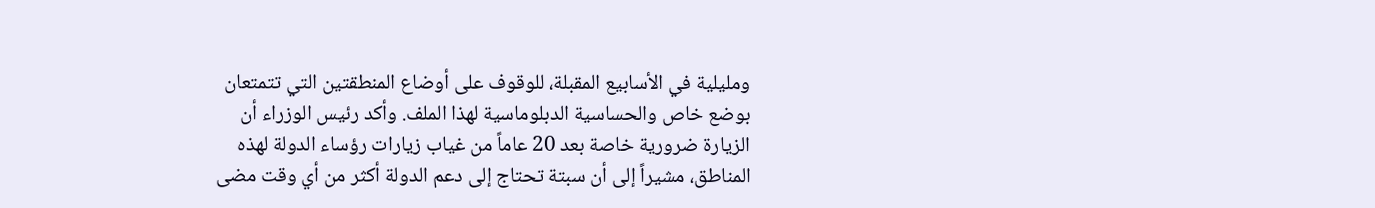ومليلية في الأسابيع المقبلة، للوقوف على أوضاع المنطقتين التي تتمتعان بوضع خاص والحساسية الدبلوماسية لهذا الملف. وأكد رئيس الوزراء أن الزيارة ضرورية خاصة بعد 20 عاماً من غياب زيارات رؤساء الدولة لهذه المناطق، مشيراً إلى أن سبتة تحتاج إلى دعم الدولة أكثر من أي وقت مضى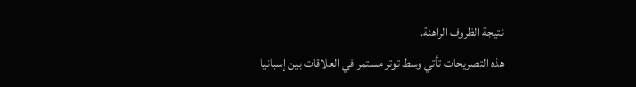نتيجة الظروف الراهنة.
هذه التصريحات تأتي وسط توتر مستمر في العلاقات بين إسبانيا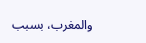والمغرب، بسبب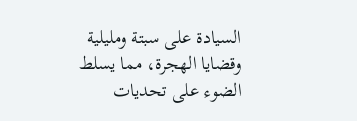السيادة على سبتة ومليلية وقضايا الهجرة، مما يسلط الضوء على تحديات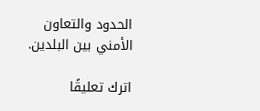الحدود والتعاون الأمني بين البلدين.

اترك تعليقًا